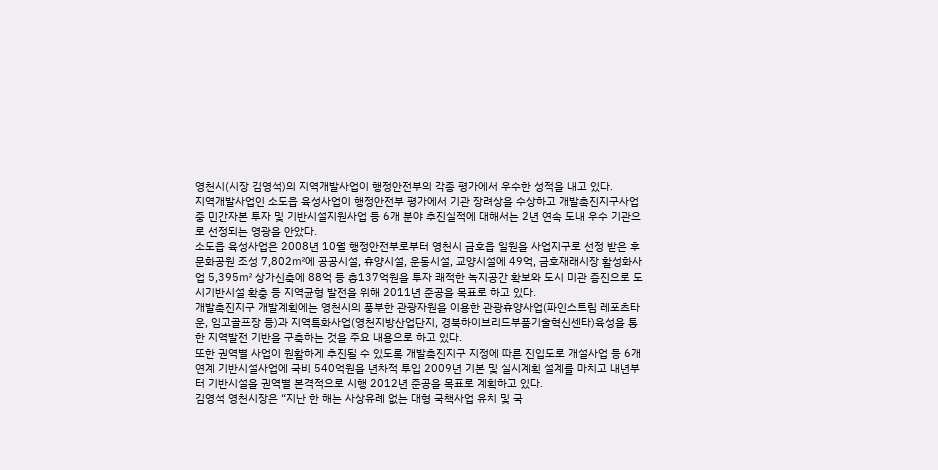영천시(시장 김영석)의 지역개발사업이 행정안전부의 각종 평가에서 우수한 성적을 내고 있다.
지역개발사업인 소도읍 육성사업이 행정안전부 평가에서 기관 장려상을 수상하고 개발촉진지구사업 중 민간자본 투자 및 기반시설지원사업 등 6개 분야 추진실적에 대해서는 2년 연속 도내 우수 기관으로 선정되는 영광을 안았다.
소도읍 육성사업은 2008년 10월 행정안전부로부터 영천시 금호읍 일원을 사업지구로 선정 받은 후 문화공원 조성 7,802㎡에 공공시설, 휴양시설, 운동시설, 교양시설에 49억, 금호재래시장 활성화사업 5,395㎡ 상가신축에 88억 등 총137억원을 투자 쾌적한 녹지공간 확보와 도시 미관 증진으로 도시기반시설 확충 등 지역균형 발전을 위해 2011년 준공을 목표로 하고 있다.
개발촉진지구 개발계획에는 영천시의 풍부한 관광자원을 이용한 관광휴양사업(파인스트림 레포츠타운, 임고골프장 등)과 지역특화사업(영천지방산업단지, 경북하이브리드부품기술혁신센타)육성을 통한 지역발전 기반을 구축하는 것을 주요 내용으로 하고 있다.
또한 권역별 사업이 원활하게 추진될 수 있도록 개발촉진지구 지정에 따른 진입도로 개설사업 등 6개 연계 기반시설사업에 국비 540억원을 년차적 투입 2009년 기본 및 실시계획 설계를 마치고 내년부터 기반시설을 권역별 본격적으로 시행 2012년 준공을 목표로 계획하고 있다.
김영석 영천시장은 “지난 한 해는 사상유례 없는 대형 국책사업 유치 및 국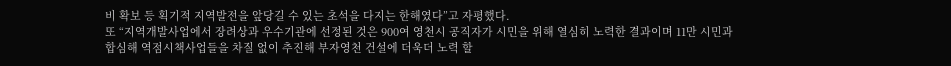비 확보 등 획기적 지역발전을 앞당길 수 있는 초석을 다지는 한해였다”고 자평했다.
또 “지역개발사업에서 장려상과 우수기관에 선정된 것은 900여 영천시 공직자가 시민을 위해 열심히 노력한 결과이며 11만 시민과 합심해 역점시책사업들을 차질 없이 추진해 부자영천 건설에 더욱더 노력 할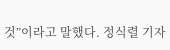것”이라고 말했다. 정식렬 기자